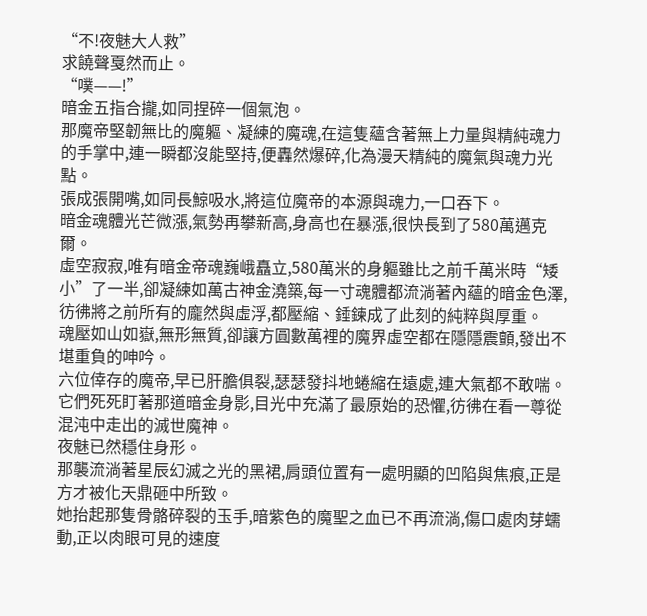“不!夜魅大人救”
求饒聲戛然而止。
“噗——!”
暗金五指合攏,如同捏碎一個氣泡。
那魔帝堅韌無比的魔軀、凝練的魔魂,在這隻蘊含著無上力量與精純魂力的手掌中,連一瞬都沒能堅持,便轟然爆碎,化為漫天精純的魔氣與魂力光點。
張成張開嘴,如同長鯨吸水,將這位魔帝的本源與魂力,一口吞下。
暗金魂體光芒微漲,氣勢再攀新高,身高也在暴漲,很快長到了580萬邁克爾。
虛空寂寂,唯有暗金帝魂巍峨矗立,580萬米的身軀雖比之前千萬米時“矮小”了一半,卻凝練如萬古神金澆築,每一寸魂體都流淌著內蘊的暗金色澤,彷彿將之前所有的龐然與虛浮,都壓縮、錘鍊成了此刻的純粹與厚重。
魂壓如山如嶽,無形無質,卻讓方圓數萬裡的魔界虛空都在隱隱震顫,發出不堪重負的呻吟。
六位倖存的魔帝,早已肝膽俱裂,瑟瑟發抖地蜷縮在遠處,連大氣都不敢喘。
它們死死盯著那道暗金身影,目光中充滿了最原始的恐懼,彷彿在看一尊從混沌中走出的滅世魔神。
夜魅已然穩住身形。
那襲流淌著星辰幻滅之光的黑裙,肩頭位置有一處明顯的凹陷與焦痕,正是方才被化天鼎砸中所致。
她抬起那隻骨骼碎裂的玉手,暗紫色的魔聖之血已不再流淌,傷口處肉芽蠕動,正以肉眼可見的速度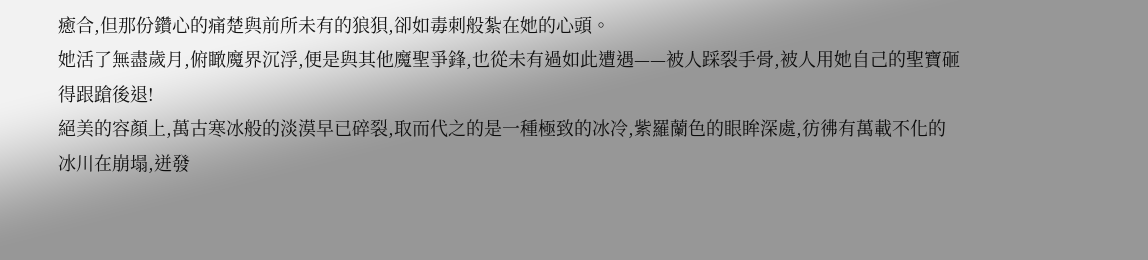癒合,但那份鑽心的痛楚與前所未有的狼狽,卻如毒刺般紮在她的心頭。
她活了無盡歲月,俯瞰魔界沉浮,便是與其他魔聖爭鋒,也從未有過如此遭遇——被人踩裂手骨,被人用她自己的聖寶砸得跟蹌後退!
絕美的容顏上,萬古寒冰般的淡漠早已碎裂,取而代之的是一種極致的冰冷,紫羅蘭色的眼眸深處,彷彿有萬載不化的冰川在崩塌,迸發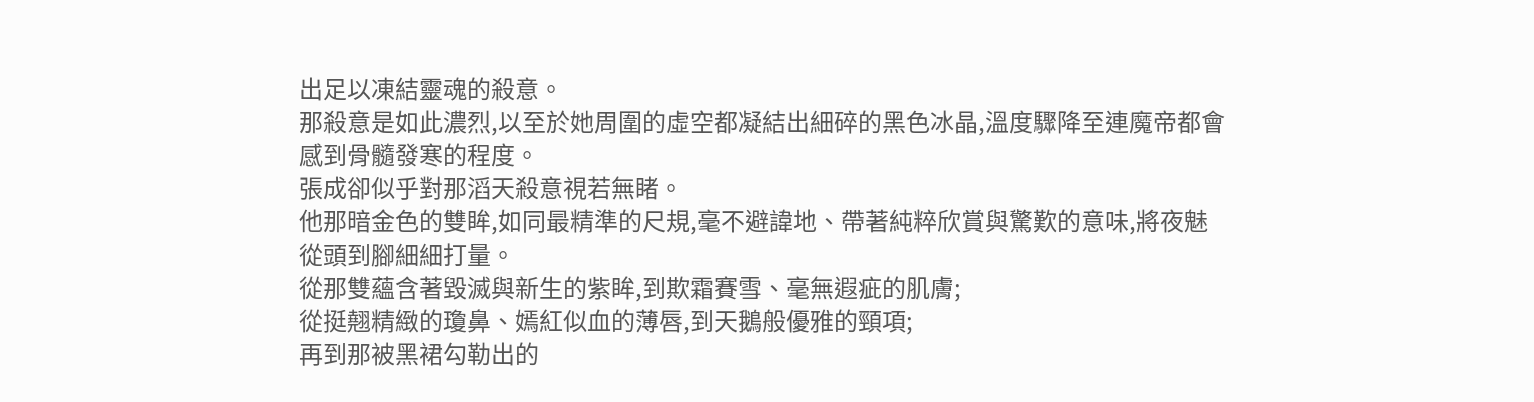出足以凍結靈魂的殺意。
那殺意是如此濃烈,以至於她周圍的虛空都凝結出細碎的黑色冰晶,溫度驟降至連魔帝都會感到骨髓發寒的程度。
張成卻似乎對那滔天殺意視若無睹。
他那暗金色的雙眸,如同最精準的尺規,毫不避諱地、帶著純粹欣賞與驚歎的意味,將夜魅從頭到腳細細打量。
從那雙蘊含著毀滅與新生的紫眸,到欺霜賽雪、毫無遐疵的肌膚;
從挺翹精緻的瓊鼻、嫣紅似血的薄唇,到天鵝般優雅的頸項;
再到那被黑裙勾勒出的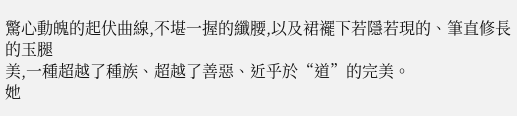驚心動魄的起伏曲線,不堪一握的纖腰,以及裙襬下若隱若現的、筆直修長的玉腿
美,一種超越了種族、超越了善惡、近乎於“道”的完美。
她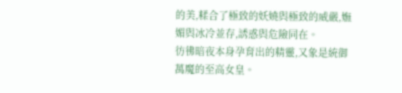的美,糅合了極致的妖嬈與極致的威嚴,嫵媚與冰冷並存,誘惑與危險同在。
彷彿暗夜本身孕育出的精靈,又象是統御萬魔的至高女皇。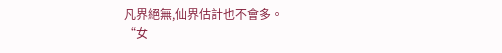凡界絕無,仙界估計也不會多。
“女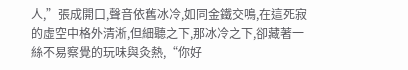人,”張成開口,聲音依舊冰冷,如同金鐵交鳴,在這死寂的虛空中格外清淅,但細聽之下,那冰冷之下,卻藏著一絲不易察覺的玩味與灸熱,“你好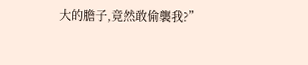大的膽子,竟然敢偷襲我?”